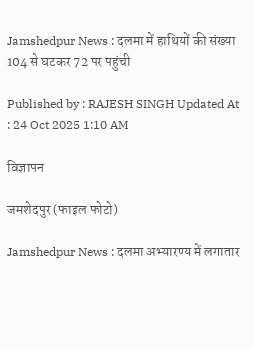Jamshedpur News : दलमा में हाथियों की संख्या 104 से घटकर 72 पर पहुंची

Published by : RAJESH SINGH Updated At : 24 Oct 2025 1:10 AM

विज्ञापन

जमशेदपुर (फाइल फोटो)

Jamshedpur News : दलमा अभ्यारण्य में लगातार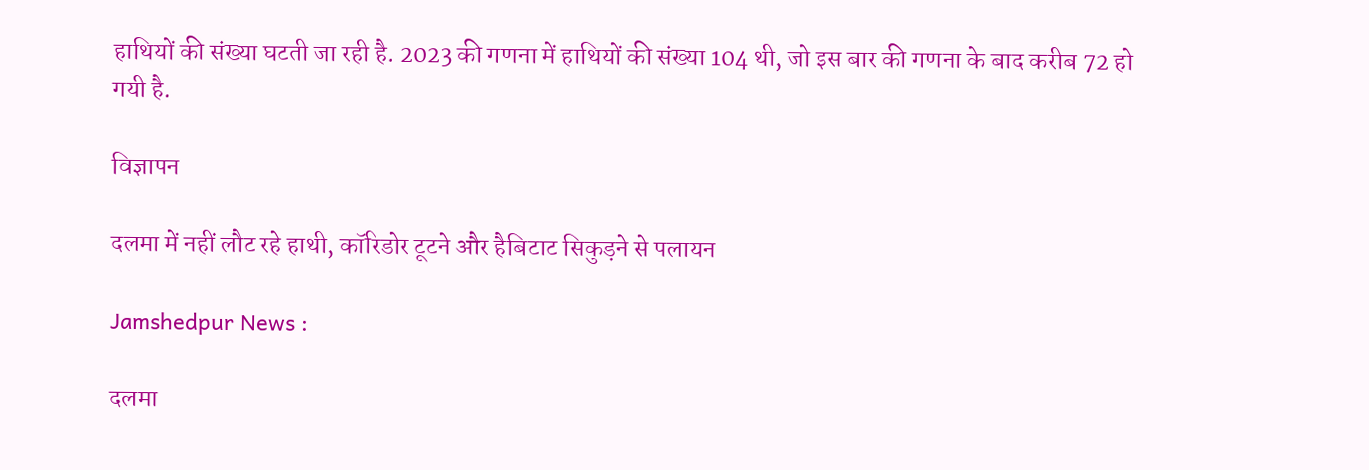हाथियों की संख्या घटती जा रही है. 2023 की गणना में हाथियों की संख्या 104 थी, जो इस बार की गणना के बाद करीब 72 हो गयी है.

विज्ञापन

दलमा में नहीं लौट रहे हाथी, कॉरिडोर टूटने और हैबिटाट सिकुड़ने से पलायन

Jamshedpur News :

दलमा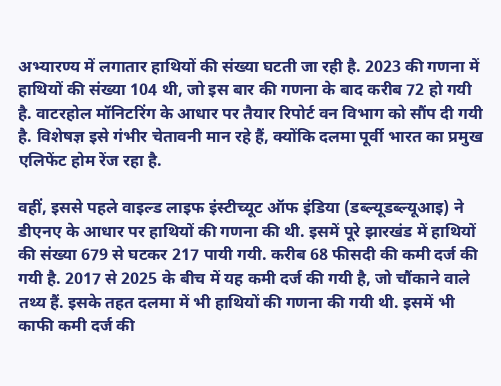अभ्यारण्य में लगातार हाथियों की संख्या घटती जा रही है. 2023 की गणना में हाथियों की संख्या 104 थी, जो इस बार की गणना के बाद करीब 72 हो गयी है. वाटरहोल मॉनिटरिंग के आधार पर तैयार रिपोर्ट वन विभाग को सौंप दी गयी है. विशेषज्ञ इसे गंभीर चेतावनी मान रहे हैं, क्योंकि दलमा पूर्वी भारत का प्रमुख एलिफेंट होम रेंज रहा है.

वहीं, इससे पहले वाइल्ड लाइफ इंस्टीच्यूट ऑफ इंडिया (डब्ल्यूडब्ल्यूआइ) ने डीएनए के आधार पर हाथियों की गणना की थी. इसमें पूरे झारखंड में हाथियों की संख्या 679 से घटकर 217 पायी गयी. करीब 68 फीसदी की कमी दर्ज की गयी है. 2017 से 2025 के बीच में यह कमी दर्ज की गयी है, जो चौंकाने वाले तथ्य हैं. इसके तहत दलमा में भी हाथियों की गणना की गयी थी. इसमें भी काफी कमी दर्ज की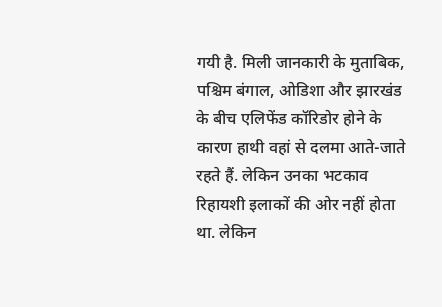गयी है. मिली जानकारी के मुताबिक, पश्चिम बंगाल, ओडिशा और झारखंड के बीच एलिफेंड कॉरिडोर होने के कारण हाथी वहां से दलमा आते-जाते रहते हैं. लेकिन उनका भटकाव रिहायशी इलाकों की ओर नहीं होता था. लेकिन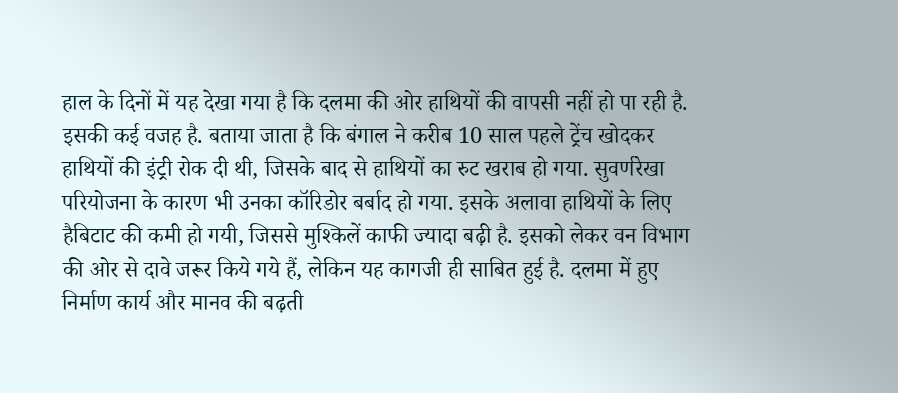हाल के दिनों में यह देखा गया है कि दलमा की ओर हाथियों की वापसी नहीं हो पा रही है. इसकी कई वजह है. बताया जाता है कि बंगाल ने करीब 10 साल पहले ट्रेंच खोदकर हाथियों की इंट्री रोक दी थी, जिसके बाद से हाथियों का रुट खराब हो गया. सुवर्णरेखा परियोजना के कारण भी उनका कॉरिडोर बर्बाद हो गया. इसके अलावा हाथियों के लिए हैबिटाट की कमी हो गयी, जिससे मुश्किलें काफी ज्यादा बढ़ी है. इसको लेकर वन विभाग की ओर से दावे जरूर किये गये हैं, लेकिन यह कागजी ही साबित हुई है. दलमा में हुए निर्माण कार्य और मानव की बढ़ती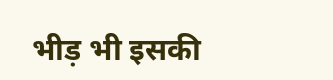भीड़ भी इसकी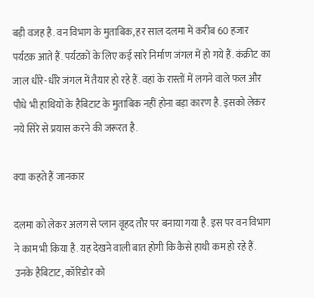बड़ी वजह है. वन विभाग के मुताबिक, हर साल दलमा में करीब 60 हजार पर्यटक आते हैं. पर्यटकों के लिए कई सारे निर्माण जंगल में हो गये हैं. कंक्रीट का जाल धीरे-धीरे जंगल में तैयार हो रहे हैं. वहां के रास्तों में लगने वाले फल और पौधे भी हाथियों के हैबिटाट के मुताबिक नहीं होना बड़ा कारण है. इसको लेकर नये सिरे से प्रयास करने की जरूरत है.

क्या कहते हैं जानकार

दलमा को लेकर अलग से प्लान वृहद तौर पर बनाया गया है. इस पर वन विभाग ने काम भी किया है. यह देखने वाली बात होगी कि कैसे हाथी कम हो रहे हैं. उनके हैबिटाट, कॉरिडोर को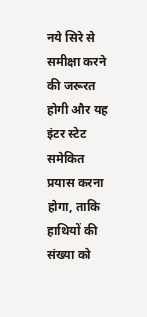नये सिरे से समीक्षा करने की जरूरत होगी और यह इंटर स्टेट समेकित प्रयास करना होगा, ताकि हाथियों की संख्या को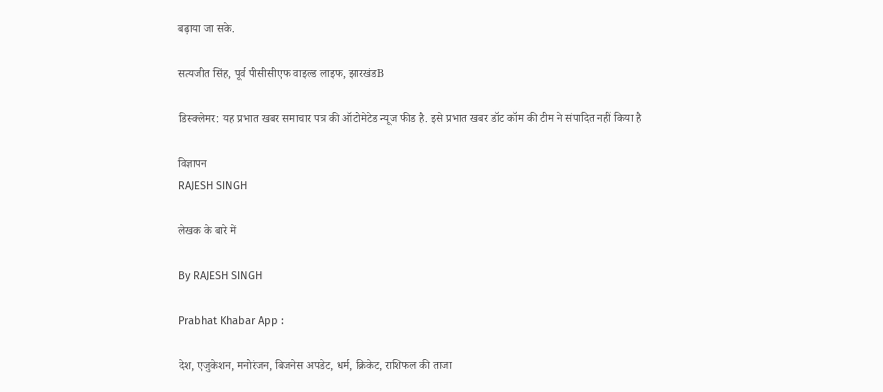बढ़ाया जा सके.

सत्यजीत सिंह, पूर्व पीसीसीएफ वाइल्ड लाइफ, झारखंडB

डिस्क्लेमर: यह प्रभात खबर समाचार पत्र की ऑटोमेटेड न्यूज फीड है. इसे प्रभात खबर डॉट कॉम की टीम ने संपादित नहीं किया है

विज्ञापन
RAJESH SINGH

लेखक के बारे में

By RAJESH SINGH

Prabhat Khabar App :

देश, एजुकेशन, मनोरंजन, बिजनेस अपडेट, धर्म, क्रिकेट, राशिफल की ताजा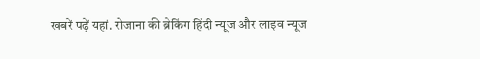खबरें पढ़ें यहां. रोजाना की ब्रेकिंग हिंदी न्यूज और लाइव न्यूज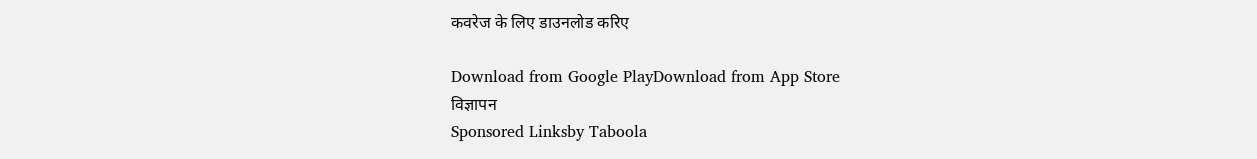कवरेज के लिए डाउनलोड करिए

Download from Google PlayDownload from App Store
विज्ञापन
Sponsored Linksby Taboola